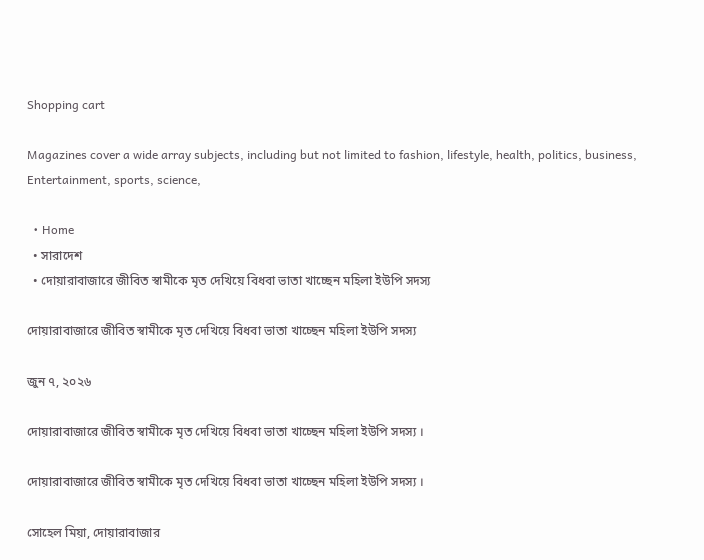Shopping cart

Magazines cover a wide array subjects, including but not limited to fashion, lifestyle, health, politics, business, Entertainment, sports, science,

  • Home
  • সারাদেশ
  • দোয়ারাবাজারে জীবিত স্বামীকে মৃত দেখিয়ে বিধবা ভাতা খাচ্ছেন মহিলা ইউপি সদস্য

দোয়ারাবাজারে জীবিত স্বামীকে মৃত দেখিয়ে বিধবা ভাতা খাচ্ছেন মহিলা ইউপি সদস্য

জুন ৭, ২০২৬

দোয়ারাবাজারে জীবিত স্বামীকে মৃত দেখিয়ে বিধবা ভাতা খাচ্ছেন মহিলা ইউপি সদস্য ।

দোয়ারাবাজারে জীবিত স্বামীকে মৃত দেখিয়ে বিধবা ভাতা খাচ্ছেন মহিলা ইউপি সদস্য ।

সোহেল মিয়া, দোয়ারাবাজার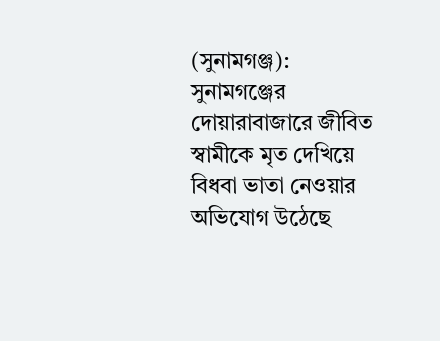(সুনামগঞ্জ): সুনামগঞ্জের দোয়ারাবাজারে জীবিত স্বামীকে মৃত দেখিয়ে বিধবা ভাতা নেওয়ার অভিযোগ উঠেছে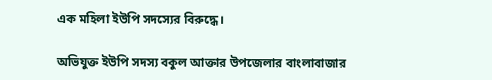এক মহিলা ইউপি সদস্যের বিরুদ্ধে।

অভিযুক্ত ইউপি সদস্য বকুল আক্তার উপজেলার বাংলাবাজার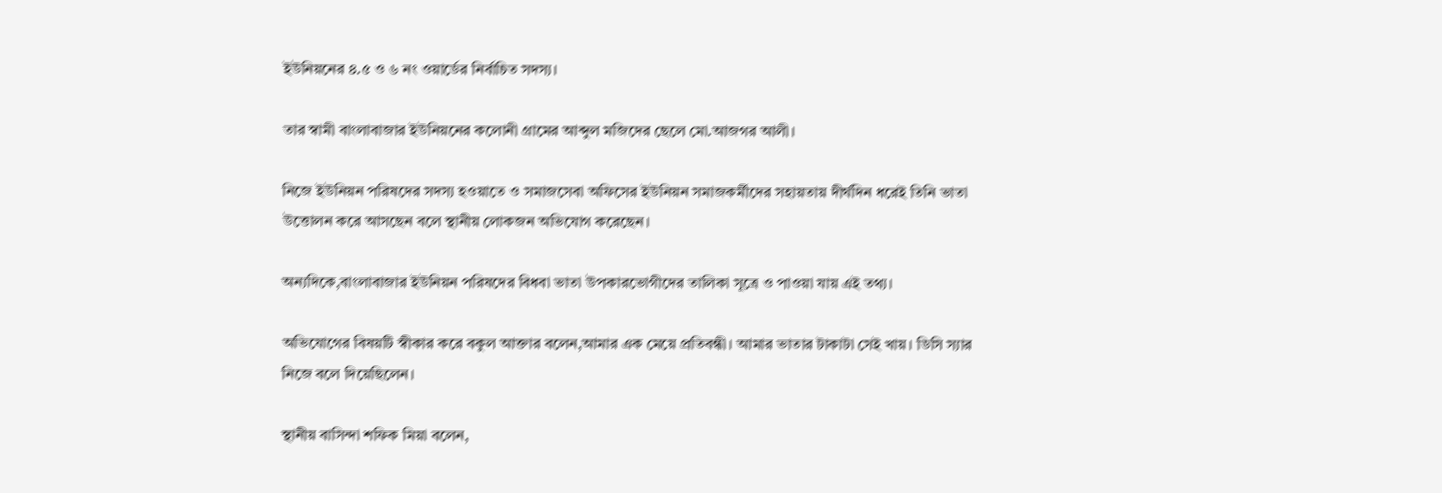ইউনিয়নের ৪.৫ ও ৬ নং ওয়ার্ডের নির্বাচিত সদস্য।

তার স্বামী বাংলাবাজার ইউনিয়নের কলোনী গ্রামের আব্দুল মজিদের ছেলে মো.আজগর আলী।

নিজে ইউনিয়ন পরিষদের সদস্য হওয়াতে ও সমাজসেবা অফিসের ইউনিয়ন সমাজকর্মীদের সহায়তায় দীর্ঘদিন ধরেই তিনি ভাতা উত্তোলন করে আসছেন বলে স্থানীয় লোকজন অভিযোগ করেছেন।

অন্যদিকে,বাংলাবাজার ইউনিয়ন পরিষদের বিধবা ভাতা উপকারভোগীদের তালিকা সূত্রে ও পাওয়া যায় এই তথ্য।

অভিযোগের বিষয়টি স্বীকার করে বকুল আক্তার বলেন,আমার এক মেয়ে প্রতিবন্ধী। আমার ভাতার টাকাটা সেই খায়। ডিসি স্যার নিজে বলে দিয়েছিলেন।

স্থানীয় বাসিন্দা শফিক মিয়া বলেন,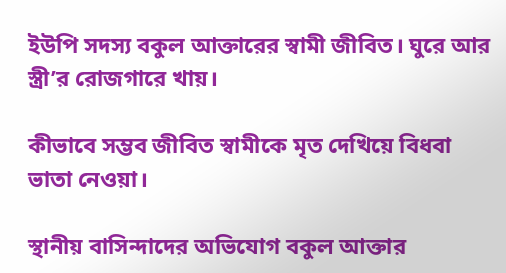ইউপি সদস্য বকুল আক্তারের স্বামী জীবিত। ঘুরে আর স্ত্রী’র রোজগারে খায়।

কীভাবে সম্ভব জীবিত স্বামীকে মৃত দেখিয়ে বিধবা ভাতা নেওয়া।

স্থানীয় বাসিন্দাদের অভিযোগ বকুল আক্তার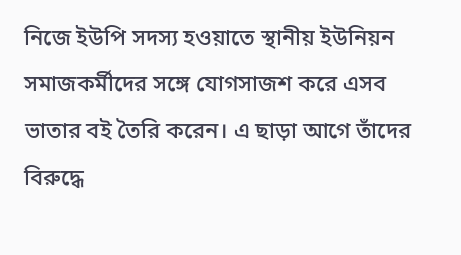নিজে ইউপি সদস্য হওয়াতে স্থানীয় ইউনিয়ন সমাজকর্মীদের সঙ্গে যোগসাজশ করে এসব ভাতার বই তৈরি করেন। এ ছাড়া আগে তাঁদের বিরুদ্ধে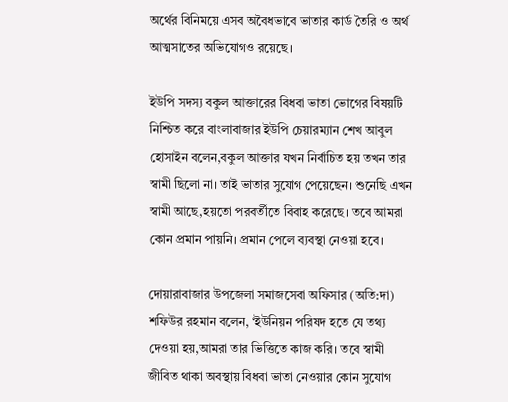অর্থের বিনিময়ে এসব অবৈধভাবে ভাতার কার্ড তৈরি ও অর্থ আত্মসাতের অভিযোগও রয়েছে।

ইউপি সদস্য বকুল আক্তারের বিধবা ভাতা ভোগের বিষয়টি নিশ্চিত করে বাংলাবাজার ইউপি চেয়ারম্যান শেখ আবুল হোসাইন বলেন,বকুল আক্তার যখন নির্বাচিত হয় তখন তার স্বামী ছিলো না। তাই ভাতার সুযোগ পেয়েছেন। শুনেছি এখন স্বামী আছে,হয়তো পরবর্তীতে বিবাহ করেছে। তবে আমরা কোন প্রমান পায়নি। প্রমান পেলে ব্যবস্থা নেওয়া হবে।

দোয়ারাবাজার উপজেলা সমাজসেবা অফিসার (অতি:দা) শফিউর রহমান বলেন, ‘ইউনিয়ন পরিষদ হতে যে তথ্য দেওয়া হয়,আমরা তার ভিত্তিতে কাজ করি। তবে স্বামী জীবিত থাকা অবস্থায় বিধবা ভাতা নেওয়ার কোন সুযোগ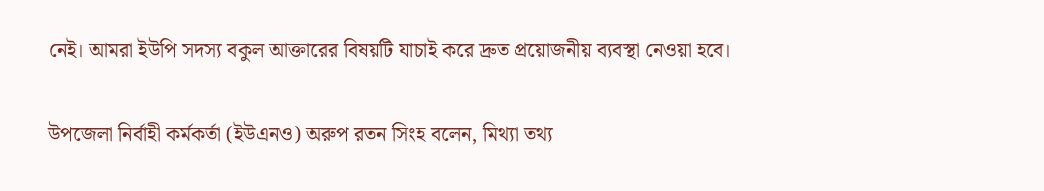নেই। আমরা ইউপি সদস্য বকুল আক্তারের বিষয়টি যাচাই করে দ্রুত প্রয়োজনীয় ব্যবস্থা নেওয়া হবে।

উপজেলা নির্বাহী কর্মকর্তা (ইউএনও) অরুপ রতন সিংহ বলেন, মিথ্যা তথ্য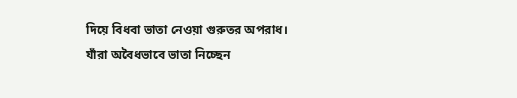দিয়ে বিধবা ভাতা নেওয়া গুরুতর অপরাধ। যাঁরা অবৈধভাবে ভাতা নিচ্ছেন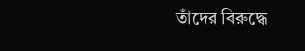তাঁদের বিরুদ্ধে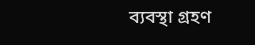ব্যবস্থা গ্রহণ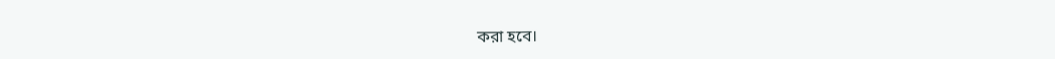করা হবে।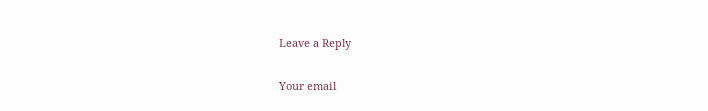Leave a Reply

Your email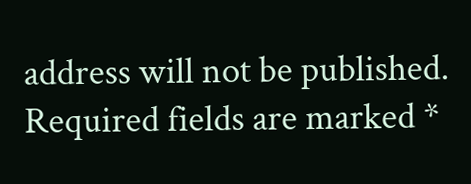address will not be published. Required fields are marked *